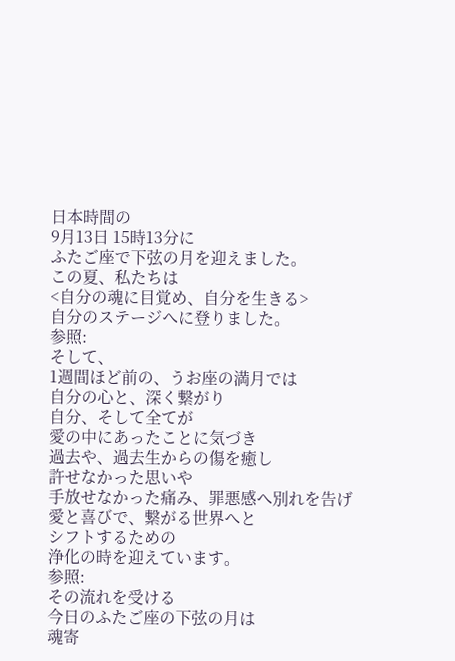日本時間の
9月13日 15時13分に
ふたご座で下弦の月を迎えました。
この夏、私たちは
<自分の魂に目覚め、自分を生きる>
自分のステージへに登りました。
参照:
そして、
1週間ほど前の、うお座の満月では
自分の心と、深く繋がり
自分、そして全てが
愛の中にあったことに気づき
過去や、過去生からの傷を癒し
許せなかった思いや
手放せなかった痛み、罪悪感へ別れを告げ
愛と喜びで、繋がる世界へと
シフトするための
浄化の時を迎えています。
参照:
その流れを受ける
今日のふたご座の下弦の月は
魂寄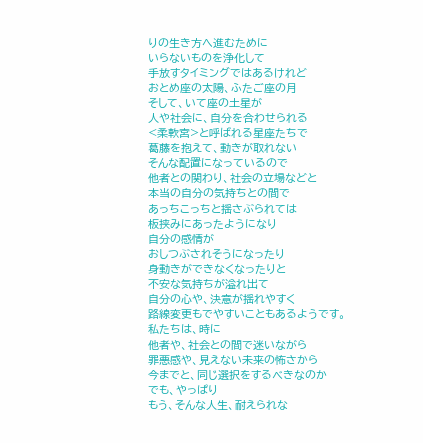りの生き方へ進むために
いらないものを浄化して
手放すタイミングではあるけれど
おとめ座の太陽、ふたご座の月
そして、いて座の土星が
人や社会に、自分を合わせられる
<柔軟宮>と呼ばれる星座たちで
葛藤を抱えて、動きが取れない
そんな配置になっているので
他者との関わり、社会の立場などと
本当の自分の気持ちとの間で
あっちこっちと揺さぶられては
板挟みにあったようになり
自分の感情が
おしつぶされそうになったり
身動きができなくなったりと
不安な気持ちが溢れ出て
自分の心や、決意が揺れやすく
路線変更もでやすいこともあるようです。
私たちは、時に
他者や、社会との間で迷いながら
罪悪感や、見えない未来の怖さから
今までと、同じ選択をするべきなのか
でも、やっぱり
もう、そんな人生、耐えられな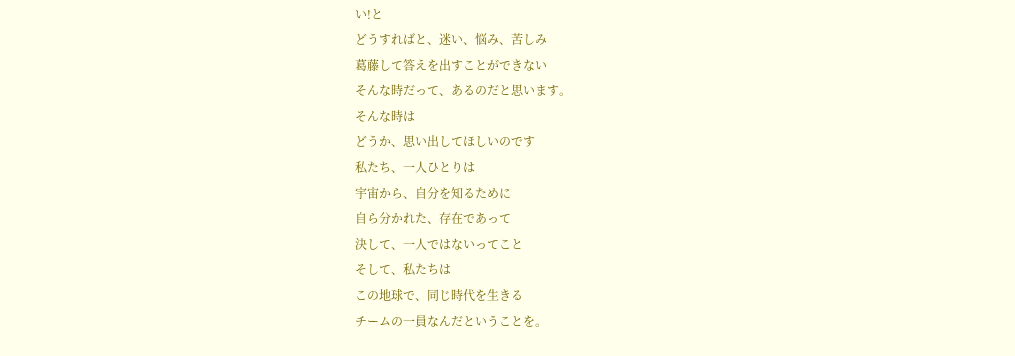い!と
どうすればと、迷い、悩み、苦しみ
葛藤して答えを出すことができない
そんな時だって、あるのだと思います。
そんな時は
どうか、思い出してほしいのです
私たち、一人ひとりは
宇宙から、自分を知るために
自ら分かれた、存在であって
決して、一人ではないってこと
そして、私たちは
この地球で、同じ時代を生きる
チームの一員なんだということを。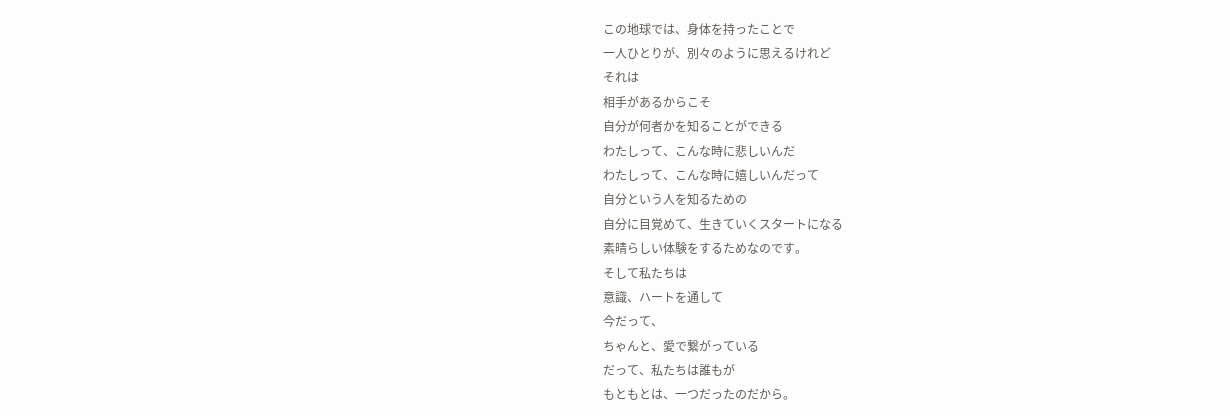この地球では、身体を持ったことで
一人ひとりが、別々のように思えるけれど
それは
相手があるからこそ
自分が何者かを知ることができる
わたしって、こんな時に悲しいんだ
わたしって、こんな時に嬉しいんだって
自分という人を知るための
自分に目覚めて、生きていくスタートになる
素晴らしい体験をするためなのです。
そして私たちは
意識、ハートを通して
今だって、
ちゃんと、愛で繋がっている
だって、私たちは誰もが
もともとは、一つだったのだから。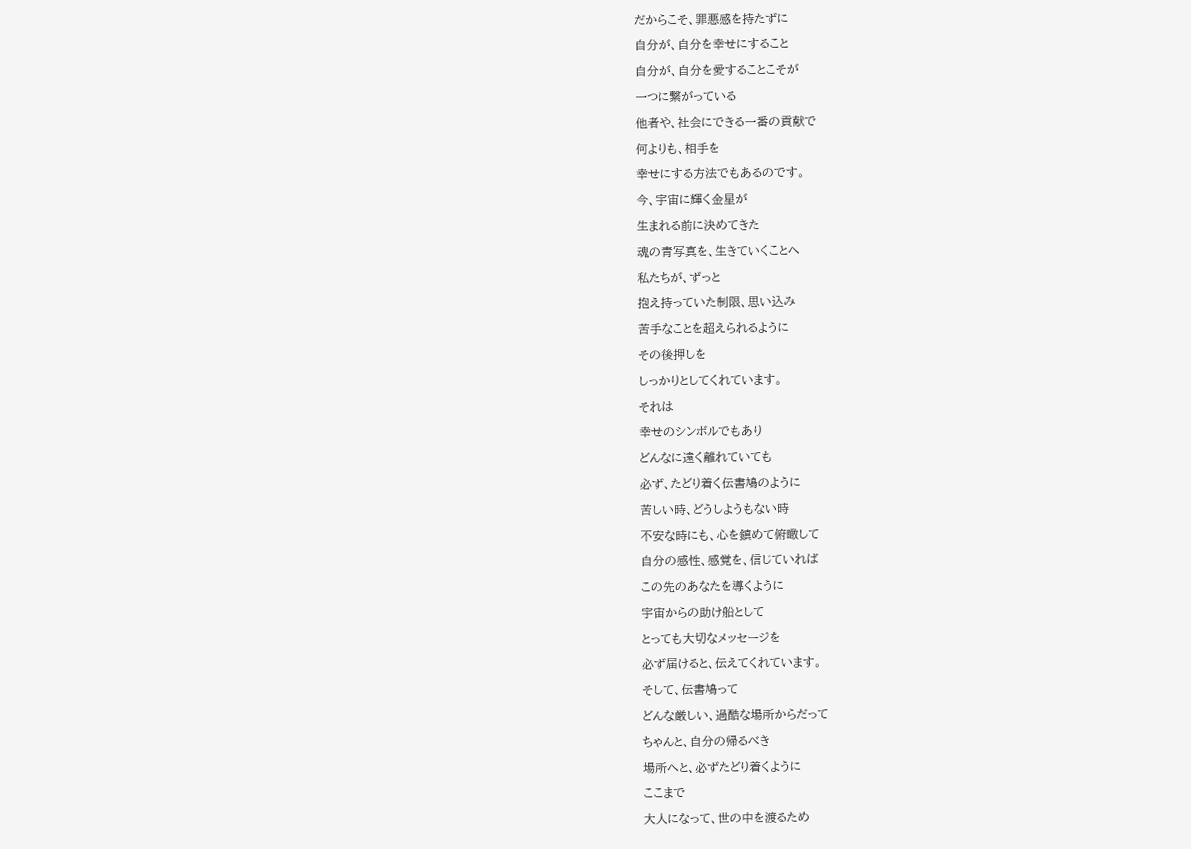だからこそ、罪悪感を持たずに
自分が、自分を幸せにすること
自分が、自分を愛することこそが
一つに繋がっている
他者や、社会にできる一番の貢献で
何よりも、相手を
幸せにする方法でもあるのです。
今、宇宙に輝く金星が
生まれる前に決めてきた
魂の青写真を、生きていくことへ
私たちが、ずっと
抱え持っていた制限、思い込み
苦手なことを超えられるように
その後押しを
しっかりとしてくれています。
それは
幸せのシンボルでもあり
どんなに遠く離れていても
必ず、たどり着く伝書鳩のように
苦しい時、どうしようもない時
不安な時にも、心を鎮めて俯瞰して
自分の感性、感覚を、信じていれば
この先のあなたを導くように
宇宙からの助け船として
とっても大切なメッセージを
必ず届けると、伝えてくれています。
そして、伝書鳩って
どんな厳しい、過酷な場所からだって
ちゃんと、自分の帰るべき
場所へと、必ずたどり着くように
ここまで
大人になって、世の中を渡るため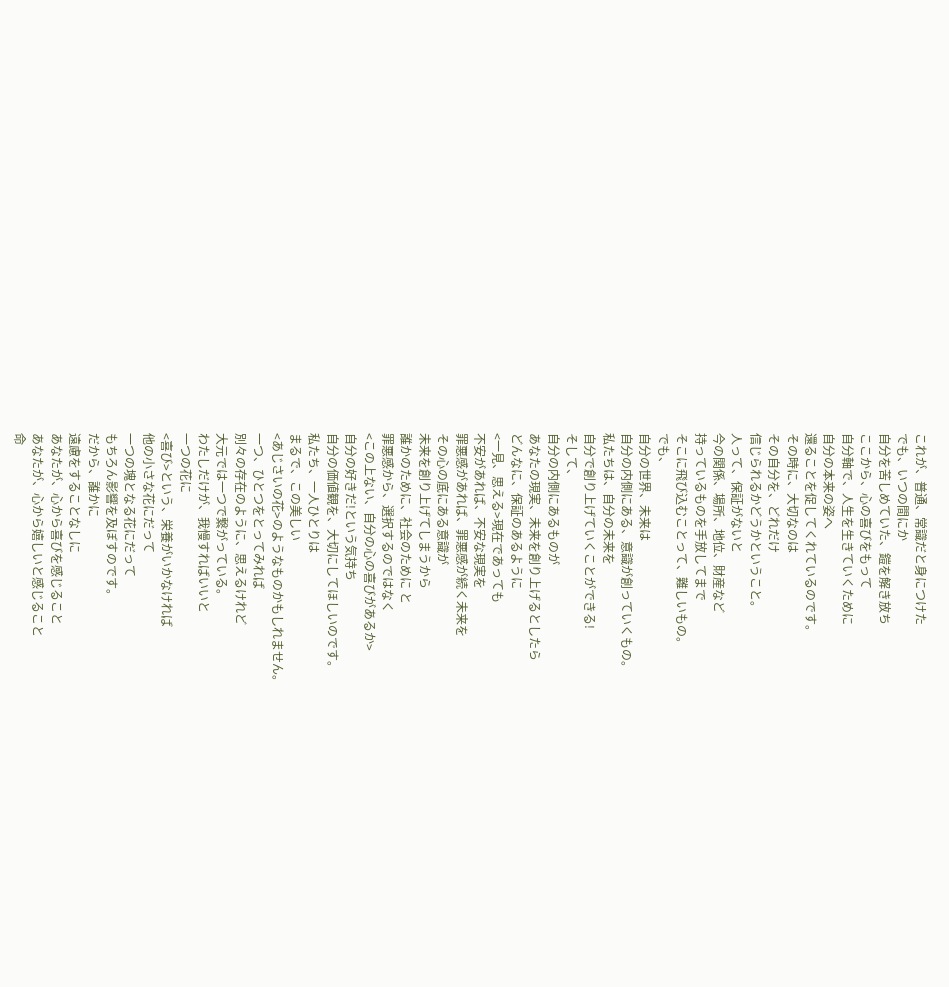これが、普通、常識だと身につけた
でも、いつの間にか
自分を苦しめていた、鎧を解き放ち
ここから、心の喜びをもって
自分軸で、人生を生きていくために
自分の本来の姿へ
還ることを促してくれているのです。
その時に、大切なのは
その自分を、どれだけ
信じられるかどうかということ。
人って、保証がないと
今の関係、場所、地位、財産など
持っているものを手放してまで
そこに飛び込むことって、難しいもの。
でも、
自分の世界、未来は
自分の内側にある、意識が創っていくもの。
私たちは、自分の未来を
自分で創り上げていくことができる!
そして、
自分の内側にあるものが
あなたの現実、未来を創り上げるとしたら
どんなに、保証のあるように
<一見、思える>現在であっても
不安があれば、不安な現実を
罪悪感があれば、罪悪感が続く未来を
その心の底にある意識が
未来を創り上げてしまうから
誰かのために、社会のために と
罪悪感から、選択するのではなく
<この上ない、自分の心の喜びがあるか>
自分の好きだ!という気持ち
自分の価値観を、大切にしてほしいのです。
私たち、一人ひとりは
まるで、この美しい
<あじさいの花>のようなものかもしれません。
一つ、ひとつをとってみれば
別々の存在のように、思えるけれど
大元では一つで繋がっている。
わたしだけが、我慢すればいいと
一つの花に
<喜び>という、栄養がいかなければ
他の小さな花にだって
一つの塊となる花にだって
もちろん影響を及ぼすのです。
だから、誰かに
遠慮をすることなしに
あなたが、心から喜びを感じること
あなたが、心から嬉しいと感じること
命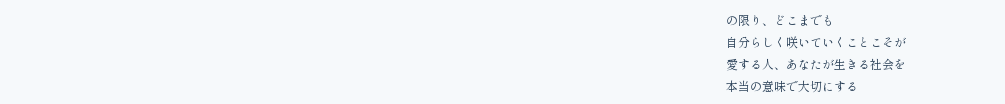の限り、どこまでも
自分らしく咲いていくことこそが
愛する人、あなたが生きる社会を
本当の意味で大切にする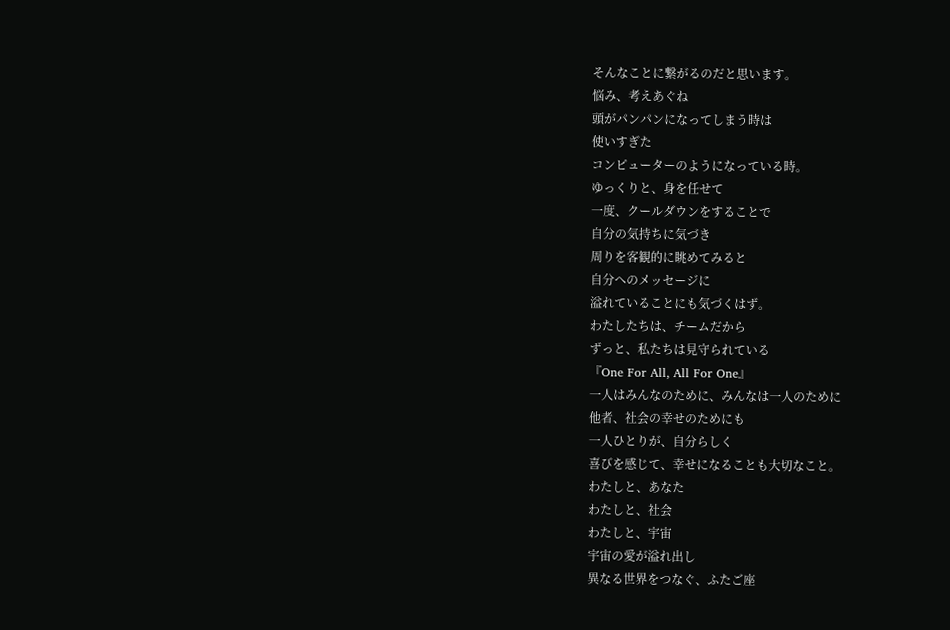そんなことに繋がるのだと思います。
悩み、考えあぐね
頭がパンパンになってしまう時は
使いすぎた
コンピューターのようになっている時。
ゆっくりと、身を任せて
一度、クールダウンをすることで
自分の気持ちに気づき
周りを客観的に眺めてみると
自分へのメッセージに
溢れていることにも気づくはず。
わたしたちは、チームだから
ずっと、私たちは見守られている
『One For All, All For One』
一人はみんなのために、みんなは一人のために
他者、社会の幸せのためにも
一人ひとりが、自分らしく
喜びを感じて、幸せになることも大切なこと。
わたしと、あなた
わたしと、社会
わたしと、宇宙
宇宙の愛が溢れ出し
異なる世界をつなぐ、ふたご座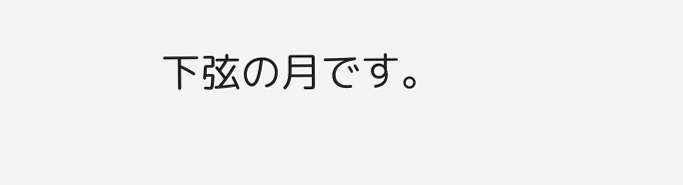下弦の月です。